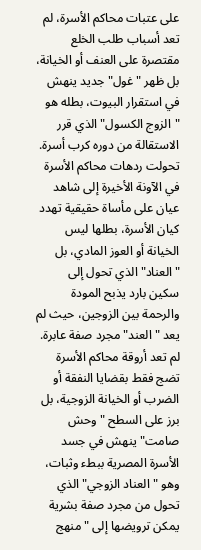على عتبات محاكم الأسرة، لم تعد أسباب طلب الخلع مقتصرة على العنف أو الخيانة، بل ظهر "غول" جديد ينهش في استقرار البيوت، بطله هو "الزوج الكسول" الذي قرر الاستقالة من دوره كرب أسرة.
تحولت ردهات محاكم الأسرة في الآونة الأخيرة إلى شاهد عيان على مأساة حقيقية تهدد كيان الأسرة، بطلها ليس الخيانة أو العوز المادي، بل "العناد" الذي تحول إلى سكين بارد يذبح المودة والرحمة بين الزوجين، حيث لم يعد "العند" مجرد صفة عابرة.
لم تعد أروقة محاكم الأسرة تضج فقط بقضايا النفقة أو الضرب أو الخيانة الزوجية، بل برز على السطح "وحش صامت" ينهش في جسد الأسرة المصرية ببطء وثبات، وهو "العناد الزوجي" الذي تحول من مجرد صفة بشرية يمكن ترويضها إلى "منهج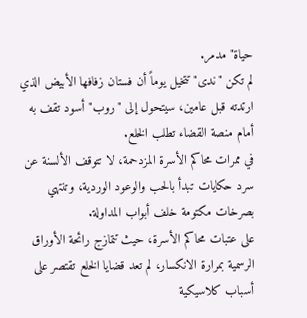حياة" مدمر.
لم تكن "ندى" تتخيل يوماً أن فستان زفافها الأبيض الذي ارتدته قبل عامين، سيتحول إلى "روب" أسود تقف به أمام منصة القضاء تطلب الخلع.
في ممرات محاكم الأسرة المزدحمة، لا تتوقف الألسنة عن سرد حكايات تبدأ بالحب والوعود الوردية، وتنتهي بصرخات مكتومة خلف أبواب المداولة.
على عتبات محاكم الأسرة، حيث تتمازج رائحة الأوراق الرسمية بمرارة الانكسار، لم تعد قضايا الخلع تقتصر على أسباب كلاسيكية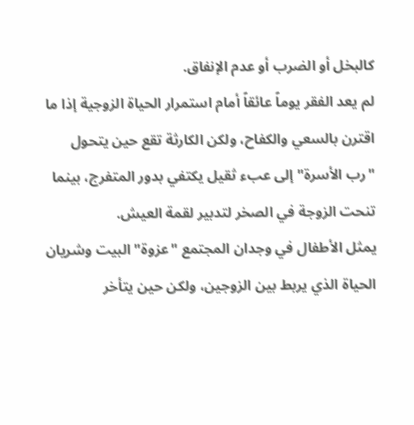كالبخل أو الضرب أو عدم الإنفاق.
لم يعد الفقر يوماً عائقاً أمام استمرار الحياة الزوجية إذا ما اقترن بالسعي والكفاح، ولكن الكارثة تقع حين يتحول "رب الأسرة" إلى عبء ثقيل يكتفي بدور المتفرج، بينما تنحت الزوجة في الصخر لتدبير لقمة العيش.
يمثل الأطفال في وجدان المجتمع "عزوة" البيت وشريان الحياة الذي يربط بين الزوجين، ولكن حين يتأخر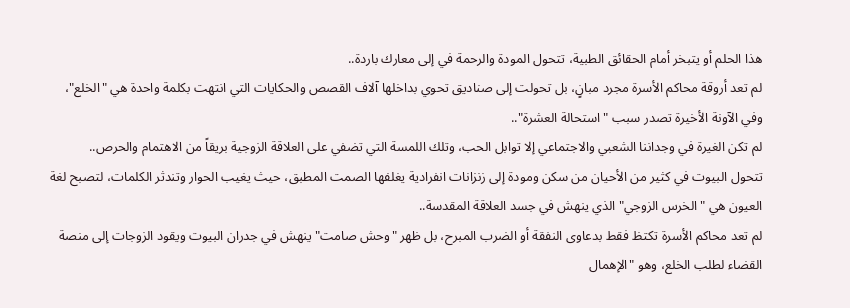هذا الحلم أو يتبخر أمام الحقائق الطبية، تتحول المودة والرحمة في إلى معارك باردة..
لم تعد أروقة محاكم الأسرة مجرد مبانٍ، بل تحولت إلى صناديق تحوي بداخلها آلاف القصص والحكايات التي انتهت بكلمة واحدة هي "الخلع"، وفي الآونة الأخيرة تصدر سبب "استحالة العشرة"..
لم تكن الغيرة في وجداننا الشعبي والاجتماعي إلا توابل الحب، وتلك اللمسة التي تضفي على العلاقة الزوجية بريقاً من الاهتمام والحرص..
تتحول البيوت في كثير من الأحيان من سكن ومودة إلى زنزانات انفرادية يغلفها الصمت المطبق، حيث يغيب الحوار وتندثر الكلمات، لتصبح لغة العيون هي "الخرس الزوجي" الذي ينهش في جسد العلاقة المقدسة..
لم تعد محاكم الأسرة تكتظ فقط بدعاوى النفقة أو الضرب المبرح، بل ظهر "وحش صامت" ينهش في جدران البيوت ويقود الزوجات إلى منصة القضاء لطلب الخلع، وهو "الإهمال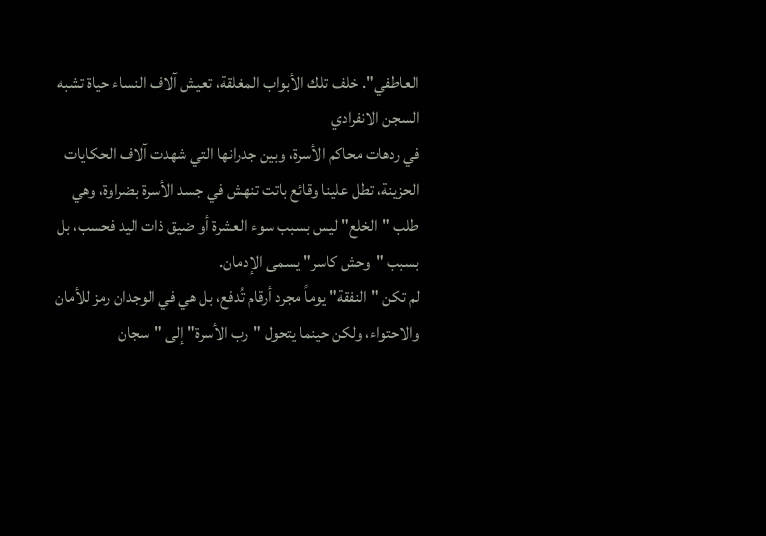العاطفي". خلف تلك الأبواب المغلقة، تعيش آلاف النساء حياة تشبه السجن الانفرادي
في ردهات محاكم الأسرة، وبين جدرانها التي شهدت آلاف الحكايات الحزينة، تطل علينا وقائع باتت تنهش في جسد الأسرة بضراوة، وهي طلب "الخلع" ليس بسبب سوء العشرة أو ضيق ذات اليد فحسب، بل بسبب "وحش كاسر" يسمى الإدمان.
لم تكن "النفقة" يوماً مجرد أرقام تُدفع، بل هي في الوجدان رمز للأمان والاحتواء، ولكن حينما يتحول "رب الأسرة" إلى "سجان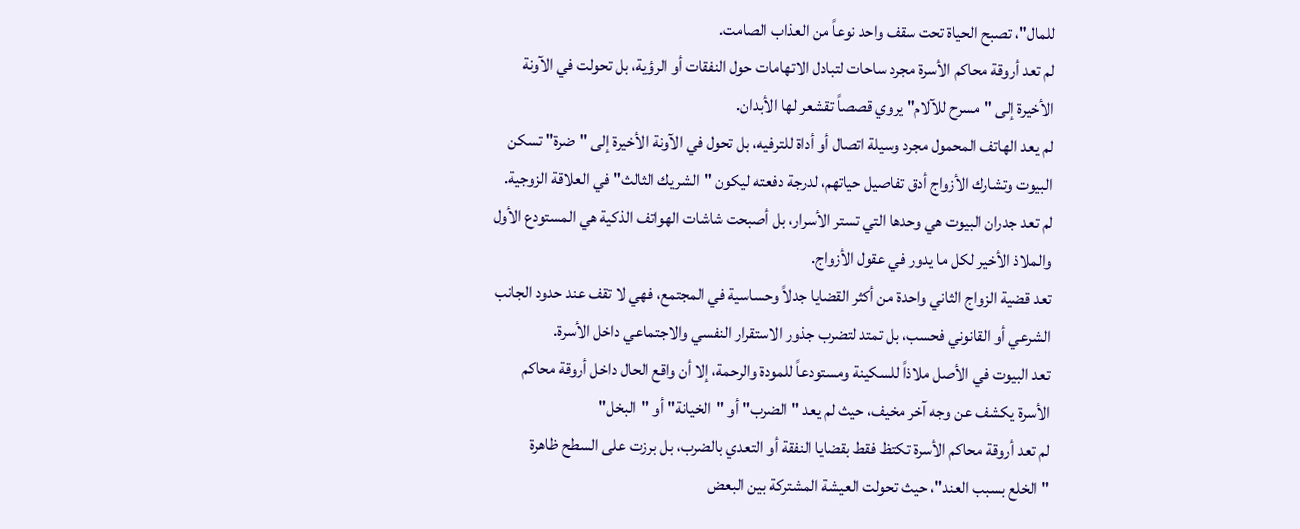للمال"، تصبح الحياة تحت سقف واحد نوعاً من العذاب الصامت.
لم تعد أروقة محاكم الأسرة مجرد ساحات لتبادل الاتهامات حول النفقات أو الرؤية، بل تحولت في الآونة الأخيرة إلى "مسرح للآلام" يروي قصصاً تقشعر لها الأبدان.
لم يعد الهاتف المحمول مجرد وسيلة اتصال أو أداة للترفيه، بل تحول في الآونة الأخيرة إلى "ضرة" تسكن البيوت وتشارك الأزواج أدق تفاصيل حياتهم، لدرجة دفعته ليكون "الشريك الثالث" في العلاقة الزوجية.
لم تعد جدران البيوت هي وحدها التي تستر الأسرار، بل أصبحت شاشات الهواتف الذكية هي المستودع الأول والملاذ الأخير لكل ما يدور في عقول الأزواج.
تعد قضية الزواج الثاني واحدة من أكثر القضايا جدلاً وحساسية في المجتمع، فهي لا تقف عند حدود الجانب الشرعي أو القانوني فحسب، بل تمتد لتضرب جذور الاستقرار النفسي والاجتماعي داخل الأسرة.
تعد البيوت في الأصل ملاذاً للسكينة ومستودعاً للمودة والرحمة، إلا أن واقع الحال داخل أروقة محاكم الأسرة يكشف عن وجه آخر مخيف، حيث لم يعد "الضرب" أو "الخيانة" أو "البخل"
لم تعد أروقة محاكم الأسرة تكتظ فقط بقضايا النفقة أو التعدي بالضرب، بل برزت على السطح ظاهرة "الخلع بسبب العند"، حيث تحولت العيشة المشتركة بين البعض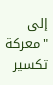إلى "معركة تكسير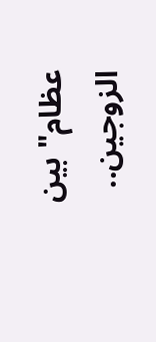عظام" بين الزوجين..